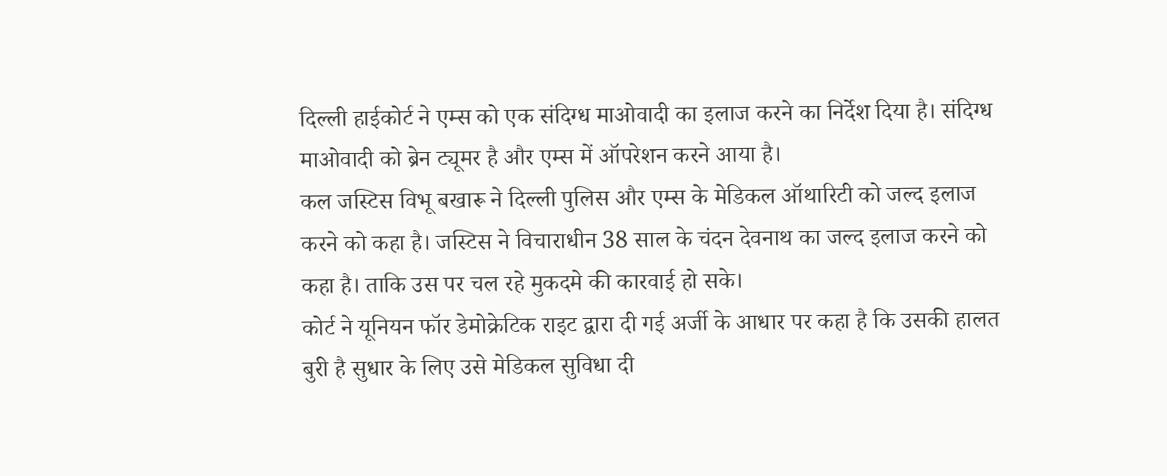दिल्ली हाईकोर्ट ने एम्स को एक संदिग्ध माओवादी का इलाज करने का निर्देश दिया है। संदिग्ध माओवादी को ब्रेन ट्यूमर है और एम्स में ऑपरेशन करने आया है।
कल जस्टिस विभू बखारू ने दिल्ली पुलिस और एम्स के मेडिकल ऑथारिटी को जल्द इलाज करने को कहा है। जस्टिस ने विचाराधीन 38 साल के चंदन देवनाथ का जल्द इलाज करने को कहा है। ताकि उस पर चल रहे मुकदमे की कारवाई हो सके।
कोर्ट ने यूनियन फॉर डेमोक्रेटिक राइट द्वारा दी गई अर्जी के आधार पर कहा है कि उसकी हालत बुरी है सुधार के लिए उसे मेडिकल सुविधा दी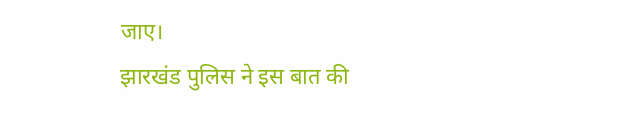जाए।
झारखंड पुलिस ने इस बात की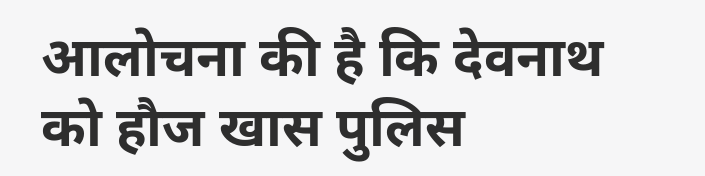आलोचना की है कि देवनाथ को हौज खास पुलिस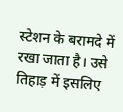स्टेशन के बरामदे में रखा जाता है। उसे तिहाड़ में इसलिए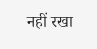नहीं रखा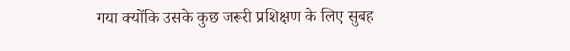गया क्योंकि उसके कुछ जरूरी प्रशिक्षण के लिए सुबह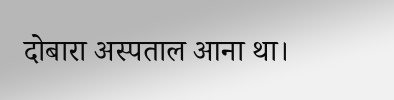दोबारा अस्पताल आना था।